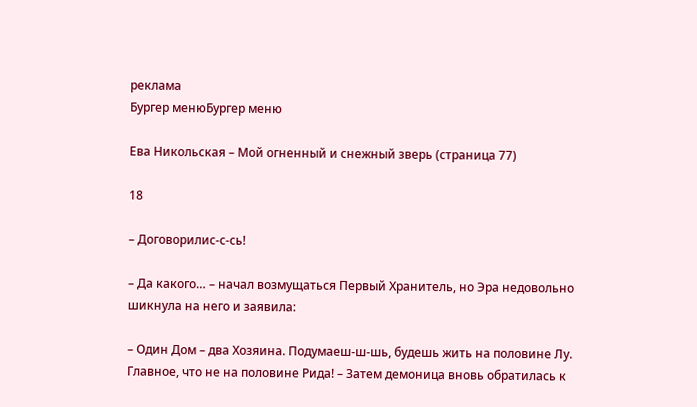реклама
Бургер менюБургер меню

Ева Никольская – Мой огненный и снежный зверь (страница 77)

18

– Договорилис-с-сь!

– Да какого… – начал возмущаться Первый Хранитель, но Эра недовольно шикнула на него и заявила:

– Один Дом – два Хозяина. Подумаеш-ш-шь, будешь жить на половине Лу. Главное, что не на половине Рида! – Затем демоница вновь обратилась к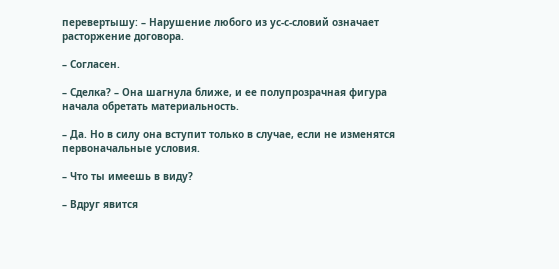перевертышу: – Нарушение любого из ус-с-словий означает расторжение договора.

– Согласен.

– Сделка? – Она шагнула ближе, и ее полупрозрачная фигура начала обретать материальность.

– Да. Но в силу она вступит только в случае, если не изменятся первоначальные условия.

– Что ты имеешь в виду?

– Вдруг явится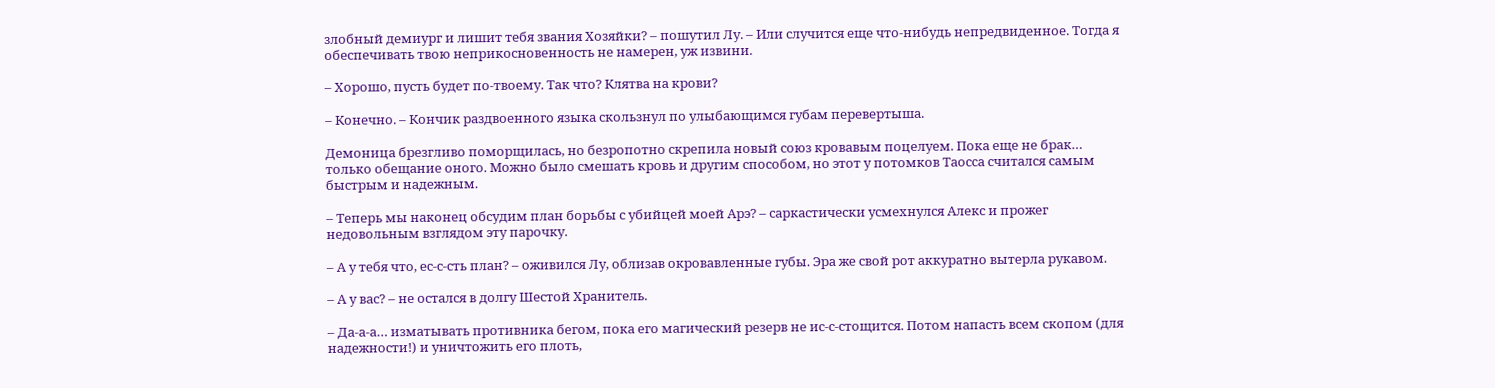злобный демиург и лишит тебя звания Хозяйки? – пошутил Лу. – Или случится еще что-нибудь непредвиденное. Тогда я обеспечивать твою неприкосновенность не намерен, уж извини.

– Хорошо, пусть будет по-твоему. Так что? Клятва на крови?

– Конечно. – Кончик раздвоенного языка скользнул по улыбающимся губам перевертыша.

Демоница брезгливо поморщилась, но безропотно скрепила новый союз кровавым поцелуем. Пока еще не брак… только обещание оного. Можно было смешать кровь и другим способом, но этот у потомков Таосса считался самым быстрым и надежным.

– Теперь мы наконец обсудим план борьбы с убийцей моей Арэ? – саркастически усмехнулся Алекс и прожег недовольным взглядом эту парочку.

– А у тебя что, ес-с-сть план? – оживился Лу, облизав окровавленные губы. Эра же свой рот аккуратно вытерла рукавом.

– А у вас? – не остался в долгу Шестой Хранитель.

– Да-а-а… изматывать противника бегом, пока его магический резерв не ис-с-стощится. Потом напасть всем скопом (для надежности!) и уничтожить его плоть,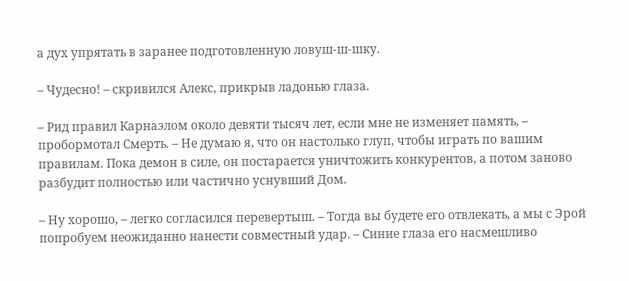а дух упрятать в заранее подготовленную ловуш-ш-шку.

– Чудесно! – скривился Алекс, прикрыв ладонью глаза.

– Рид правил Карнаэлом около девяти тысяч лет, если мне не изменяет память, – пробормотал Смерть. – Не думаю я, что он настолько глуп, чтобы играть по вашим правилам. Пока демон в силе, он постарается уничтожить конкурентов, а потом заново разбудит полностью или частично уснувший Дом.

– Ну хорошо, – легко согласился перевертыш. – Тогда вы будете его отвлекать, а мы с Эрой попробуем неожиданно нанести совместный удар. – Синие глаза его насмешливо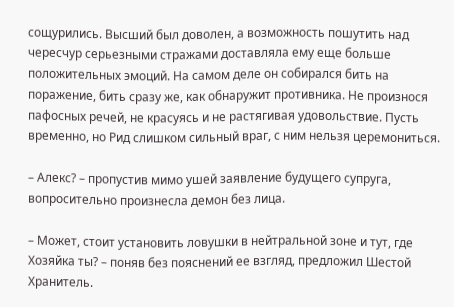сощурились. Высший был доволен, а возможность пошутить над чересчур серьезными стражами доставляла ему еще больше положительных эмоций. На самом деле он собирался бить на поражение, бить сразу же, как обнаружит противника. Не произнося пафосных речей, не красуясь и не растягивая удовольствие. Пусть временно, но Рид слишком сильный враг, с ним нельзя церемониться.

– Алекс? – пропустив мимо ушей заявление будущего супруга, вопросительно произнесла демон без лица.

– Может, стоит установить ловушки в нейтральной зоне и тут, где Хозяйка ты? – поняв без пояснений ее взгляд, предложил Шестой Хранитель.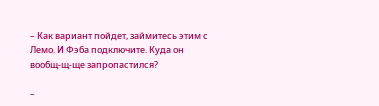– Как вариант пойдет, займитесь этим с Лемо. И Фэба подключите. Куда он вообщ-щ-ще запропастился?

–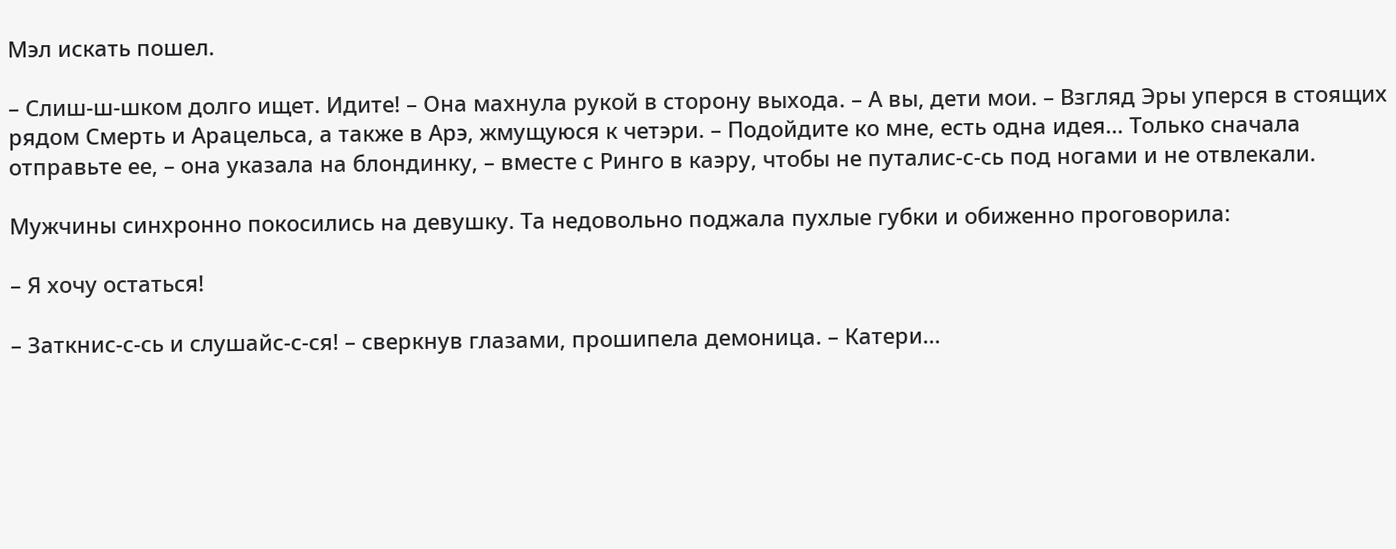Мэл искать пошел.

– Слиш-ш-шком долго ищет. Идите! – Она махнула рукой в сторону выхода. – А вы, дети мои. – Взгляд Эры уперся в стоящих рядом Смерть и Арацельса, а также в Арэ, жмущуюся к четэри. – Подойдите ко мне, есть одна идея… Только сначала отправьте ее, – она указала на блондинку, – вместе с Ринго в каэру, чтобы не путалис-с-сь под ногами и не отвлекали.

Мужчины синхронно покосились на девушку. Та недовольно поджала пухлые губки и обиженно проговорила:

– Я хочу остаться!

– Заткнис-с-сь и слушайс-с-ся! – сверкнув глазами, прошипела демоница. – Катери…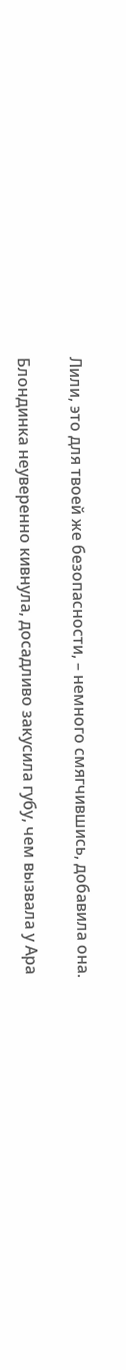Лили, это для твоей же безопасности, – немного смягчившись, добавила она.

Блондинка неуверенно кивнула, досадливо закусила губу, чем вызвала у Ара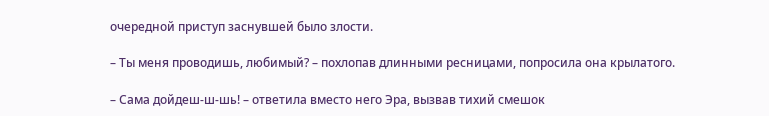очередной приступ заснувшей было злости.

– Ты меня проводишь, любимый? – похлопав длинными ресницами, попросила она крылатого.

– Сама дойдеш-ш-шь! – ответила вместо него Эра, вызвав тихий смешок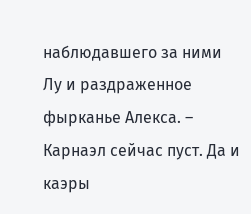наблюдавшего за ними Лу и раздраженное фырканье Алекса. – Карнаэл сейчас пуст. Да и каэры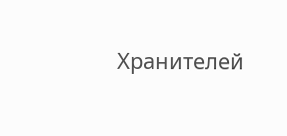Хранителей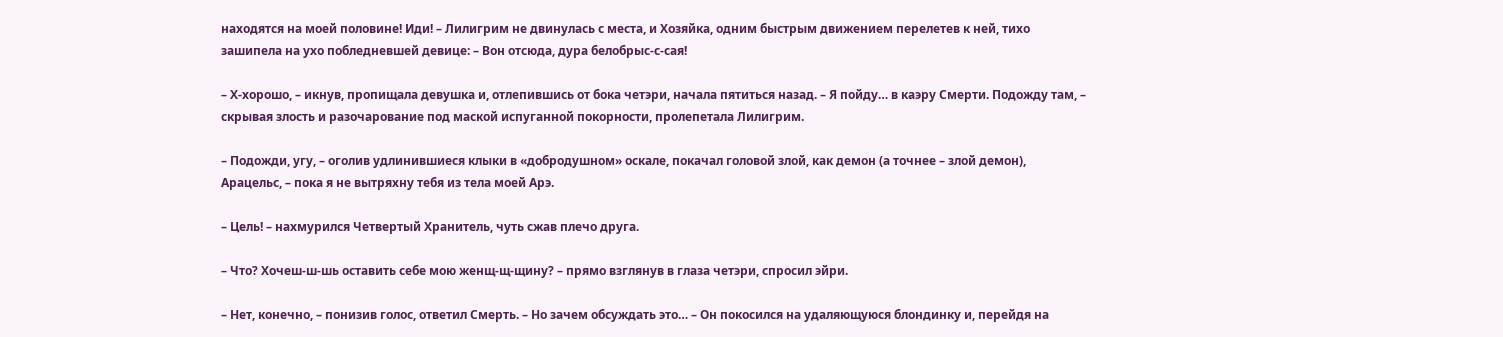находятся на моей половине! Иди! – Лилигрим не двинулась с места, и Хозяйка, одним быстрым движением перелетев к ней, тихо зашипела на ухо побледневшей девице: – Вон отсюда, дура белобрыс-с-сая!

– Х-хорошо, – икнув, пропищала девушка и, отлепившись от бока четэри, начала пятиться назад. – Я пойду… в каэру Смерти. Подожду там, – скрывая злость и разочарование под маской испуганной покорности, пролепетала Лилигрим.

– Подожди, угу, – оголив удлинившиеся клыки в «добродушном» оскале, покачал головой злой, как демон (а точнее – злой демон), Арацельс, – пока я не вытряхну тебя из тела моей Арэ.

– Цель! – нахмурился Четвертый Хранитель, чуть сжав плечо друга.

– Что? Хочеш-ш-шь оставить себе мою женщ-щ-щину? – прямо взглянув в глаза четэри, спросил эйри.

– Нет, конечно, – понизив голос, ответил Смерть. – Но зачем обсуждать это… – Он покосился на удаляющуюся блондинку и, перейдя на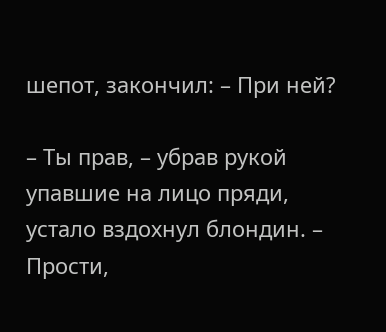шепот, закончил: – При ней?

– Ты прав, – убрав рукой упавшие на лицо пряди, устало вздохнул блондин. – Прости,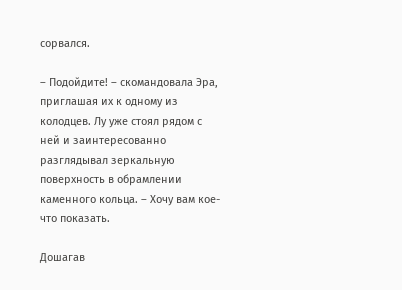сорвался.

– Подойдите! – скомандовала Эра, приглашая их к одному из колодцев. Лу уже стоял рядом с ней и заинтересованно разглядывал зеркальную поверхность в обрамлении каменного кольца. – Хочу вам кое-что показать.

Дошагав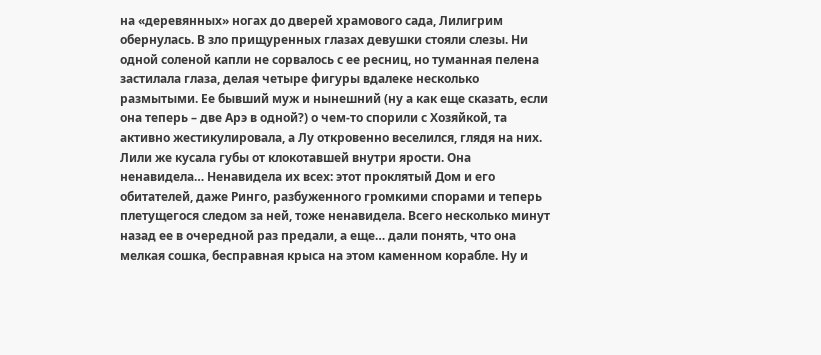на «деревянных» ногах до дверей храмового сада, Лилигрим обернулась. В зло прищуренных глазах девушки стояли слезы. Ни одной соленой капли не сорвалось с ее ресниц, но туманная пелена застилала глаза, делая четыре фигуры вдалеке несколько размытыми. Ее бывший муж и нынешний (ну а как еще сказать, если она теперь – две Арэ в одной?) о чем-то спорили с Хозяйкой, та активно жестикулировала, а Лу откровенно веселился, глядя на них. Лили же кусала губы от клокотавшей внутри ярости. Она ненавидела… Ненавидела их всех: этот проклятый Дом и его обитателей, даже Ринго, разбуженного громкими спорами и теперь плетущегося следом за ней, тоже ненавидела. Всего несколько минут назад ее в очередной раз предали, а еще… дали понять, что она мелкая сошка, бесправная крыса на этом каменном корабле. Ну и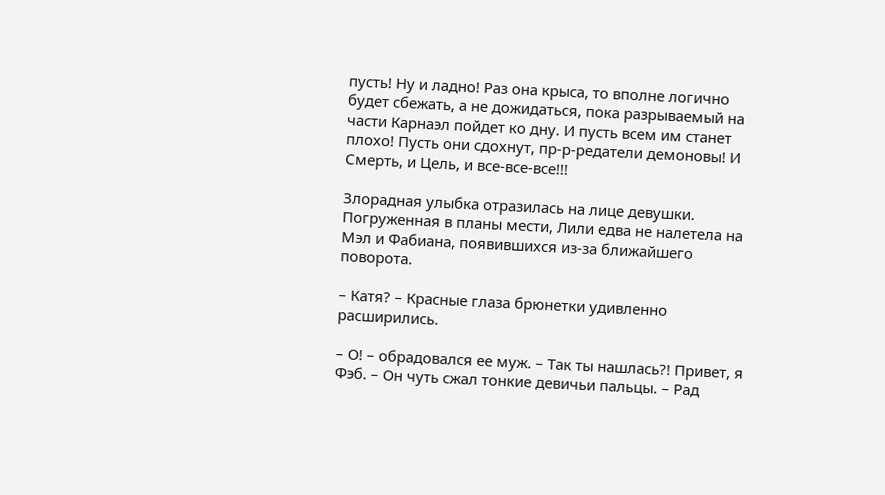пусть! Ну и ладно! Раз она крыса, то вполне логично будет сбежать, а не дожидаться, пока разрываемый на части Карнаэл пойдет ко дну. И пусть всем им станет плохо! Пусть они сдохнут, пр-р-редатели демоновы! И Смерть, и Цель, и все-все-все!!!

Злорадная улыбка отразилась на лице девушки. Погруженная в планы мести, Лили едва не налетела на Мэл и Фабиана, появившихся из-за ближайшего поворота.

– Катя? – Красные глаза брюнетки удивленно расширились.

– О! – обрадовался ее муж. – Так ты нашлась?! Привет, я Фэб. – Он чуть сжал тонкие девичьи пальцы. – Рад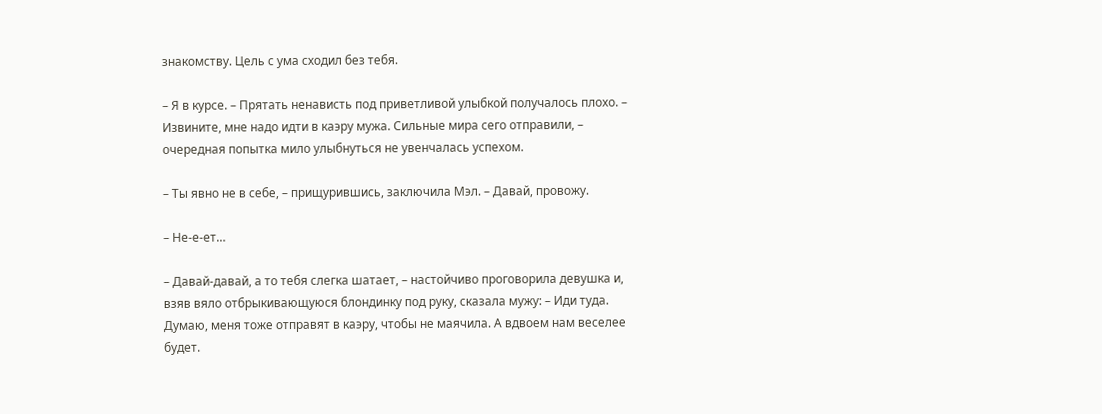знакомству. Цель с ума сходил без тебя.

– Я в курсе. – Прятать ненависть под приветливой улыбкой получалось плохо. – Извините, мне надо идти в каэру мужа. Сильные мира сего отправили, – очередная попытка мило улыбнуться не увенчалась успехом.

– Ты явно не в себе, – прищурившись, заключила Мэл. – Давай, провожу.

– Не-е-ет…

– Давай-давай, а то тебя слегка шатает, – настойчиво проговорила девушка и, взяв вяло отбрыкивающуюся блондинку под руку, сказала мужу: – Иди туда. Думаю, меня тоже отправят в каэру, чтобы не маячила. А вдвоем нам веселее будет.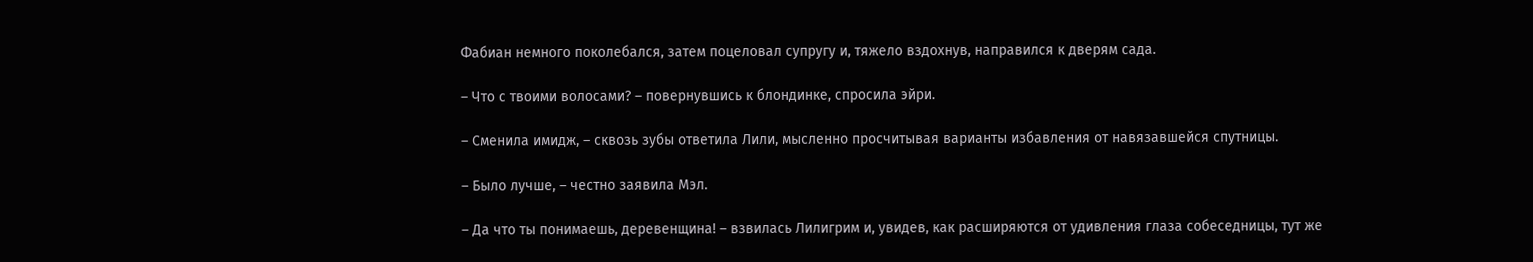Фабиан немного поколебался, затем поцеловал супругу и, тяжело вздохнув, направился к дверям сада.

– Что с твоими волосами? – повернувшись к блондинке, спросила эйри.

– Сменила имидж, – сквозь зубы ответила Лили, мысленно просчитывая варианты избавления от навязавшейся спутницы.

– Было лучше, – честно заявила Мэл.

– Да что ты понимаешь, деревенщина! – взвилась Лилигрим и, увидев, как расширяются от удивления глаза собеседницы, тут же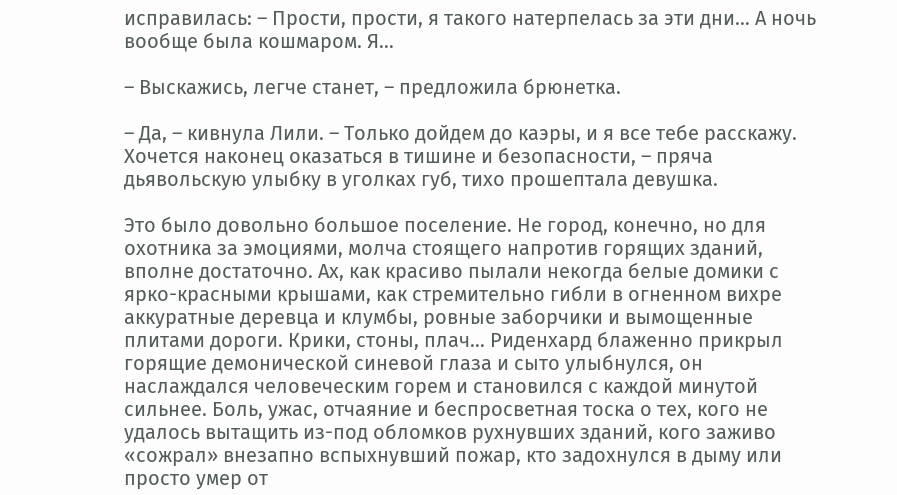исправилась: – Прости, прости, я такого натерпелась за эти дни… А ночь вообще была кошмаром. Я…

– Выскажись, легче станет, – предложила брюнетка.

– Да, – кивнула Лили. – Только дойдем до каэры, и я все тебе расскажу. Хочется наконец оказаться в тишине и безопасности, – пряча дьявольскую улыбку в уголках губ, тихо прошептала девушка.

Это было довольно большое поселение. Не город, конечно, но для охотника за эмоциями, молча стоящего напротив горящих зданий, вполне достаточно. Ах, как красиво пылали некогда белые домики с ярко-красными крышами, как стремительно гибли в огненном вихре аккуратные деревца и клумбы, ровные заборчики и вымощенные плитами дороги. Крики, стоны, плач… Риденхард блаженно прикрыл горящие демонической синевой глаза и сыто улыбнулся, он наслаждался человеческим горем и становился с каждой минутой сильнее. Боль, ужас, отчаяние и беспросветная тоска о тех, кого не удалось вытащить из-под обломков рухнувших зданий, кого заживо «сожрал» внезапно вспыхнувший пожар, кто задохнулся в дыму или просто умер от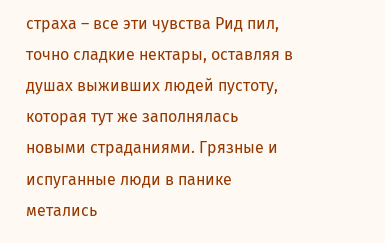страха – все эти чувства Рид пил, точно сладкие нектары, оставляя в душах выживших людей пустоту, которая тут же заполнялась новыми страданиями. Грязные и испуганные люди в панике метались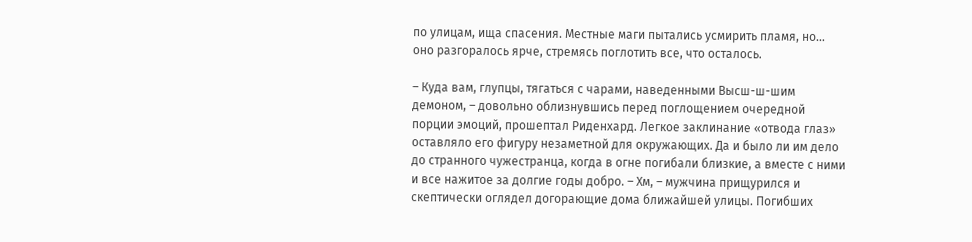по улицам, ища спасения. Местные маги пытались усмирить пламя, но… оно разгоралось ярче, стремясь поглотить все, что осталось.

– Куда вам, глупцы, тягаться с чарами, наведенными Высш-ш-шим демоном, – довольно облизнувшись перед поглощением очередной порции эмоций, прошептал Риденхард. Легкое заклинание «отвода глаз» оставляло его фигуру незаметной для окружающих. Да и было ли им дело до странного чужестранца, когда в огне погибали близкие, а вместе с ними и все нажитое за долгие годы добро. – Хм, – мужчина прищурился и скептически оглядел догорающие дома ближайшей улицы. Погибших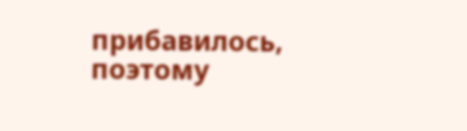прибавилось, поэтому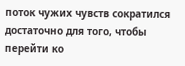поток чужих чувств сократился достаточно для того, чтобы перейти ко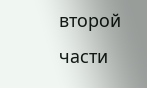второй части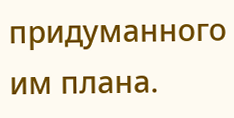придуманного им плана.